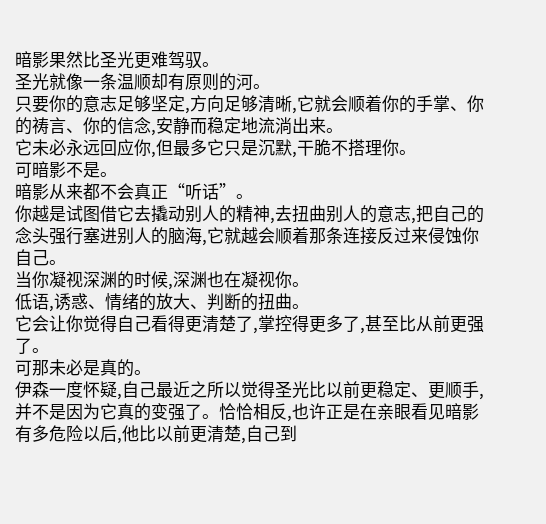暗影果然比圣光更难驾驭。
圣光就像一条温顺却有原则的河。
只要你的意志足够坚定,方向足够清晰,它就会顺着你的手掌、你的祷言、你的信念,安静而稳定地流淌出来。
它未必永远回应你,但最多它只是沉默,干脆不搭理你。
可暗影不是。
暗影从来都不会真正“听话”。
你越是试图借它去撬动别人的精神,去扭曲别人的意志,把自己的念头强行塞进别人的脑海,它就越会顺着那条连接反过来侵蚀你自己。
当你凝视深渊的时候,深渊也在凝视你。
低语,诱惑、情绪的放大、判断的扭曲。
它会让你觉得自己看得更清楚了,掌控得更多了,甚至比从前更强了。
可那未必是真的。
伊森一度怀疑,自己最近之所以觉得圣光比以前更稳定、更顺手,并不是因为它真的变强了。恰恰相反,也许正是在亲眼看见暗影有多危险以后,他比以前更清楚,自己到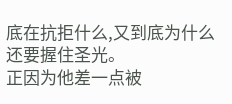底在抗拒什么,又到底为什么还要握住圣光。
正因为他差一点被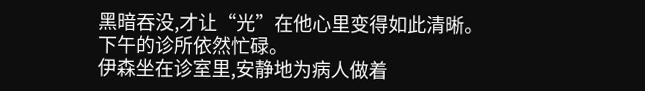黑暗吞没,才让“光”在他心里变得如此清晰。
下午的诊所依然忙碌。
伊森坐在诊室里,安静地为病人做着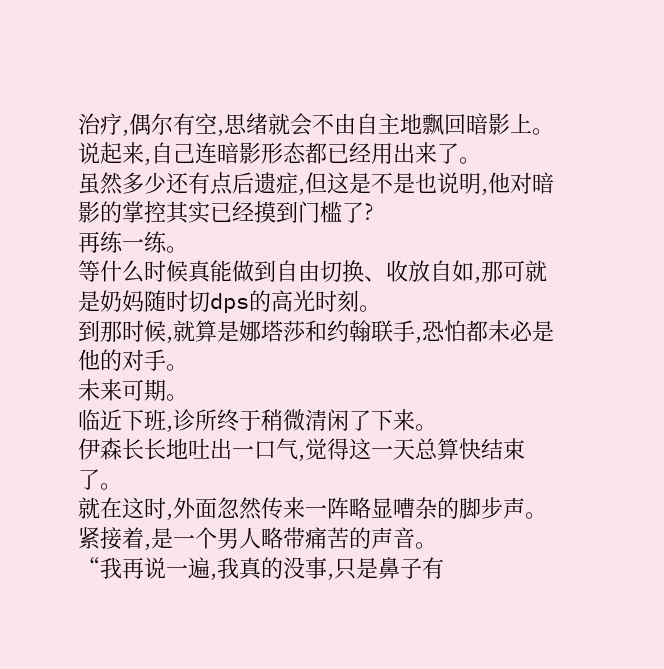治疗,偶尔有空,思绪就会不由自主地飘回暗影上。
说起来,自己连暗影形态都已经用出来了。
虽然多少还有点后遗症,但这是不是也说明,他对暗影的掌控其实已经摸到门槛了?
再练一练。
等什么时候真能做到自由切换、收放自如,那可就是奶妈随时切dps的高光时刻。
到那时候,就算是娜塔莎和约翰联手,恐怕都未必是他的对手。
未来可期。
临近下班,诊所终于稍微清闲了下来。
伊森长长地吐出一口气,觉得这一天总算快结束了。
就在这时,外面忽然传来一阵略显嘈杂的脚步声。
紧接着,是一个男人略带痛苦的声音。
“我再说一遍,我真的没事,只是鼻子有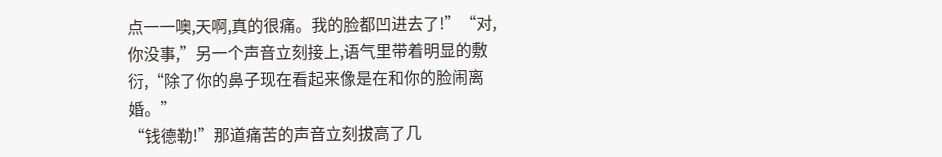点一一噢,天啊,真的很痛。我的脸都凹进去了!”“对,你没事,”另一个声音立刻接上,语气里带着明显的敷衍,“除了你的鼻子现在看起来像是在和你的脸闹离婚。”
“钱德勒!”那道痛苦的声音立刻拔高了几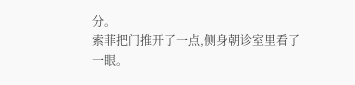分。
索菲把门推开了一点,侧身朝诊室里看了一眼。